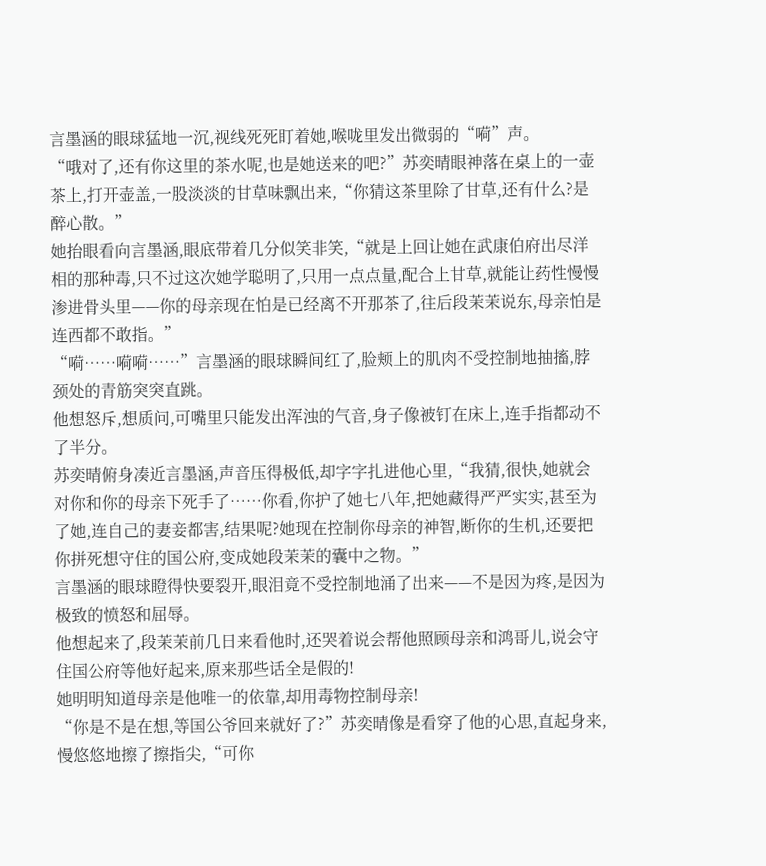言墨涵的眼球猛地一沉,视线死死盯着她,喉咙里发出微弱的“嗬”声。
“哦对了,还有你这里的茶水呢,也是她送来的吧?”苏奕晴眼神落在桌上的一壶茶上,打开壶盖,一股淡淡的甘草味飘出来,“你猜这茶里除了甘草,还有什么?是醉心散。”
她抬眼看向言墨涵,眼底带着几分似笑非笑,“就是上回让她在武康伯府出尽洋相的那种毒,只不过这次她学聪明了,只用一点点量,配合上甘草,就能让药性慢慢渗进骨头里——你的母亲现在怕是已经离不开那茶了,往后段茉茉说东,母亲怕是连西都不敢指。”
“嗬……嗬嗬……”言墨涵的眼球瞬间红了,脸颊上的肌肉不受控制地抽搐,脖颈处的青筋突突直跳。
他想怒斥,想质问,可嘴里只能发出浑浊的气音,身子像被钉在床上,连手指都动不了半分。
苏奕晴俯身凑近言墨涵,声音压得极低,却字字扎进他心里,“我猜,很快,她就会对你和你的母亲下死手了……你看,你护了她七八年,把她藏得严严实实,甚至为了她,连自己的妻妾都害,结果呢?她现在控制你母亲的神智,断你的生机,还要把你拼死想守住的国公府,变成她段茉茉的囊中之物。”
言墨涵的眼球瞪得快要裂开,眼泪竟不受控制地涌了出来——不是因为疼,是因为极致的愤怒和屈辱。
他想起来了,段茉茉前几日来看他时,还哭着说会帮他照顾母亲和鸿哥儿,说会守住国公府等他好起来,原来那些话全是假的!
她明明知道母亲是他唯一的依靠,却用毒物控制母亲!
“你是不是在想,等国公爷回来就好了?”苏奕晴像是看穿了他的心思,直起身来,慢悠悠地擦了擦指尖,“可你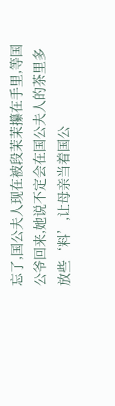忘了,国公夫人现在被段茉茉攥在手里,等国公爷回来,她说不定会在国公夫人的茶里多放些‘料’,让母亲当着国公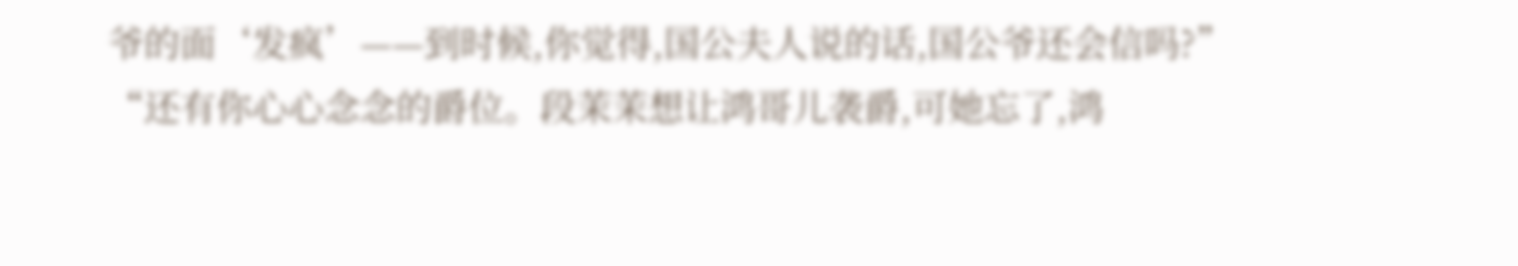爷的面‘发疯’——到时候,你觉得,国公夫人说的话,国公爷还会信吗?”
“还有你心心念念的爵位。段茉茉想让鸿哥儿袭爵,可她忘了,鸿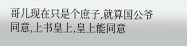哥儿现在只是个庶子,就算国公爷同意,上书皇上,皇上能同意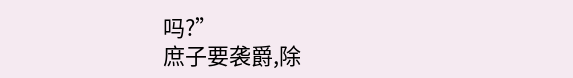吗?”
庶子要袭爵,除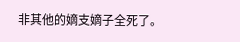非其他的嫡支嫡子全死了。